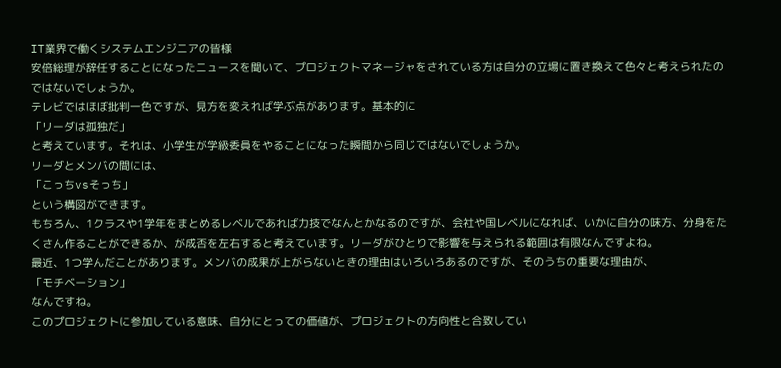IT業界で働くシステムエンジニアの皆様
安倍総理が辞任することになったニュースを聞いて、プロジェクトマネージャをされている方は自分の立場に置き換えて色々と考えられたのではないでしょうか。
テレビではほぼ批判一色ですが、見方を変えれば学ぶ点があります。基本的に
「リーダは孤独だ」
と考えています。それは、小学生が学級委員をやることになった瞬間から同じではないでしょうか。
リーダとメンバの間には、
「こっちvsそっち」
という構図ができます。
もちろん、1クラスや1学年をまとめるレベルであれば力技でなんとかなるのですが、会社や国レベルになれば、いかに自分の味方、分身をたくさん作ることができるか、が成否を左右すると考えています。リーダがひとりで影響を与えられる範囲は有限なんですよね。
最近、1つ学んだことがあります。メンバの成果が上がらないときの理由はいろいろあるのですが、そのうちの重要な理由が、
「モチベーション」
なんですね。
このプロジェクトに参加している意味、自分にとっての価値が、プロジェクトの方向性と合致してい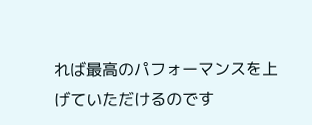れば最高のパフォーマンスを上げていただけるのです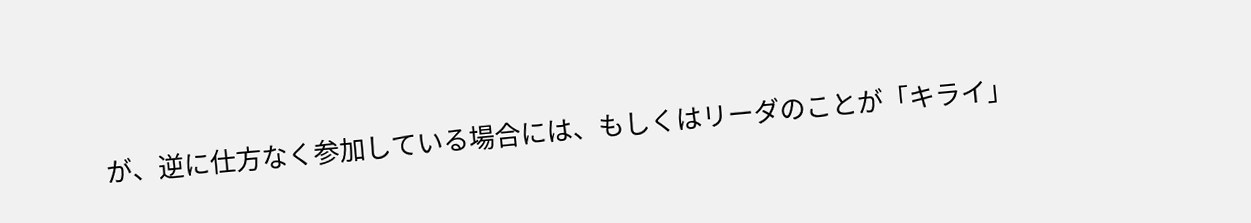が、逆に仕方なく参加している場合には、もしくはリーダのことが「キライ」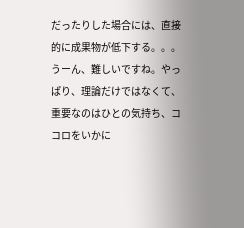だったりした場合には、直接的に成果物が低下する。。。
うーん、難しいですね。やっぱり、理論だけではなくて、重要なのはひとの気持ち、ココロをいかに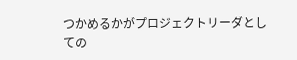つかめるかがプロジェクトリーダとしての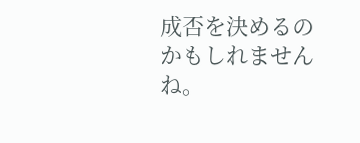成否を決めるのかもしれませんね。